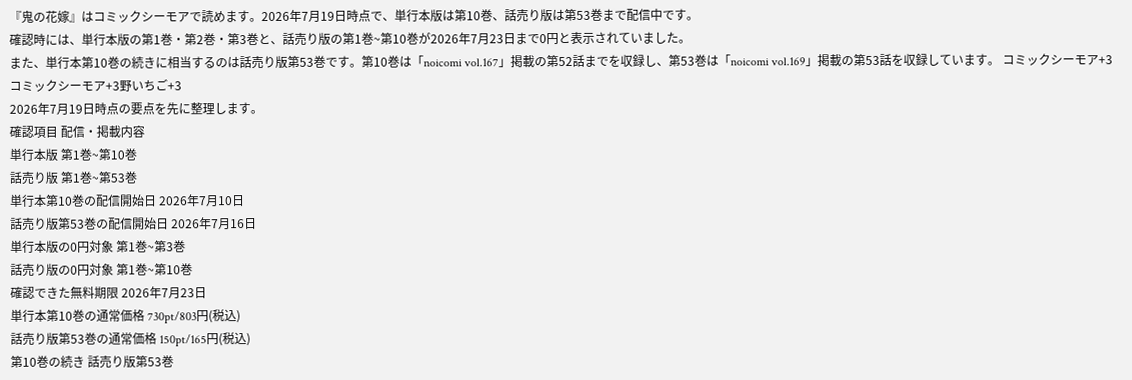『鬼の花嫁』はコミックシーモアで読めます。2026年7月19日時点で、単行本版は第10巻、話売り版は第53巻まで配信中です。
確認時には、単行本版の第1巻・第2巻・第3巻と、話売り版の第1巻~第10巻が2026年7月23日まで0円と表示されていました。
また、単行本第10巻の続きに相当するのは話売り版第53巻です。第10巻は「noicomi vol.167」掲載の第52話までを収録し、第53巻は「noicomi vol.169」掲載の第53話を収録しています。 コミックシーモア+3コミックシーモア+3野いちご+3
2026年7月19日時点の要点を先に整理します。
確認項目 配信・掲載内容
単行本版 第1巻~第10巻
話売り版 第1巻~第53巻
単行本第10巻の配信開始日 2026年7月10日
話売り版第53巻の配信開始日 2026年7月16日
単行本版の0円対象 第1巻~第3巻
話売り版の0円対象 第1巻~第10巻
確認できた無料期限 2026年7月23日
単行本第10巻の通常価格 730pt/803円(税込)
話売り版第53巻の通常価格 150pt/165円(税込)
第10巻の続き 話売り版第53巻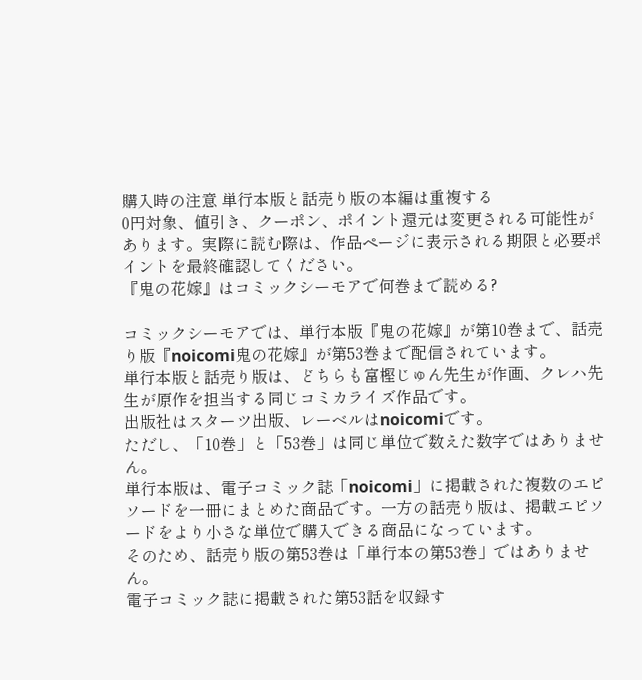購入時の注意 単行本版と話売り版の本編は重複する
0円対象、値引き、クーポン、ポイント還元は変更される可能性があります。実際に読む際は、作品ページに表示される期限と必要ポイントを最終確認してください。
『鬼の花嫁』はコミックシーモアで何巻まで読める?

コミックシーモアでは、単行本版『鬼の花嫁』が第10巻まで、話売り版『noicomi鬼の花嫁』が第53巻まで配信されています。
単行本版と話売り版は、どちらも富樫じゅん先生が作画、クレハ先生が原作を担当する同じコミカライズ作品です。
出版社はスターツ出版、レーベルはnoicomiです。
ただし、「10巻」と「53巻」は同じ単位で数えた数字ではありません。
単行本版は、電子コミック誌「noicomi」に掲載された複数のエピソードを一冊にまとめた商品です。一方の話売り版は、掲載エピソードをより小さな単位で購入できる商品になっています。
そのため、話売り版の第53巻は「単行本の第53巻」ではありません。
電子コミック誌に掲載された第53話を収録す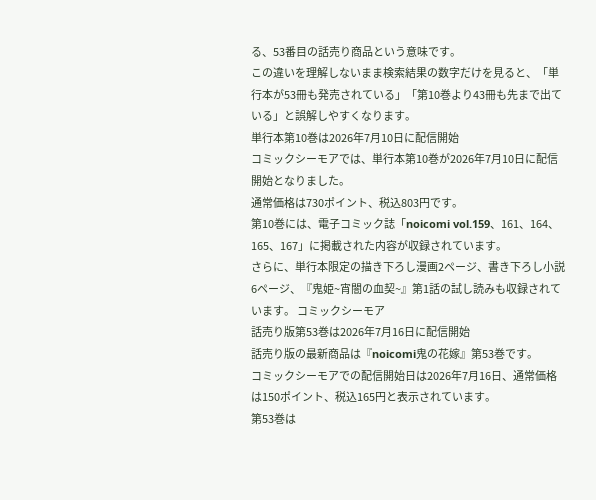る、53番目の話売り商品という意味です。
この違いを理解しないまま検索結果の数字だけを見ると、「単行本が53冊も発売されている」「第10巻より43冊も先まで出ている」と誤解しやすくなります。
単行本第10巻は2026年7月10日に配信開始
コミックシーモアでは、単行本第10巻が2026年7月10日に配信開始となりました。
通常価格は730ポイント、税込803円です。
第10巻には、電子コミック誌「noicomi vol.159、161、164、165、167」に掲載された内容が収録されています。
さらに、単行本限定の描き下ろし漫画2ページ、書き下ろし小説6ページ、『鬼姫~宵闇の血契~』第1話の試し読みも収録されています。 コミックシーモア
話売り版第53巻は2026年7月16日に配信開始
話売り版の最新商品は『noicomi鬼の花嫁』第53巻です。
コミックシーモアでの配信開始日は2026年7月16日、通常価格は150ポイント、税込165円と表示されています。
第53巻は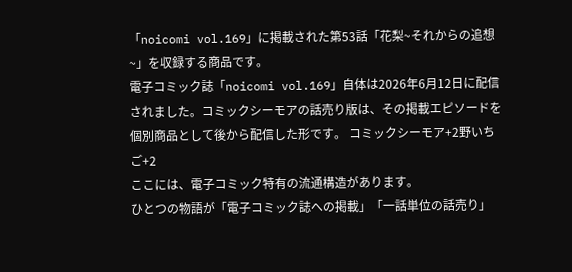「noicomi vol.169」に掲載された第53話「花梨~それからの追想~」を収録する商品です。
電子コミック誌「noicomi vol.169」自体は2026年6月12日に配信されました。コミックシーモアの話売り版は、その掲載エピソードを個別商品として後から配信した形です。 コミックシーモア+2野いちご+2
ここには、電子コミック特有の流通構造があります。
ひとつの物語が「電子コミック誌への掲載」「一話単位の話売り」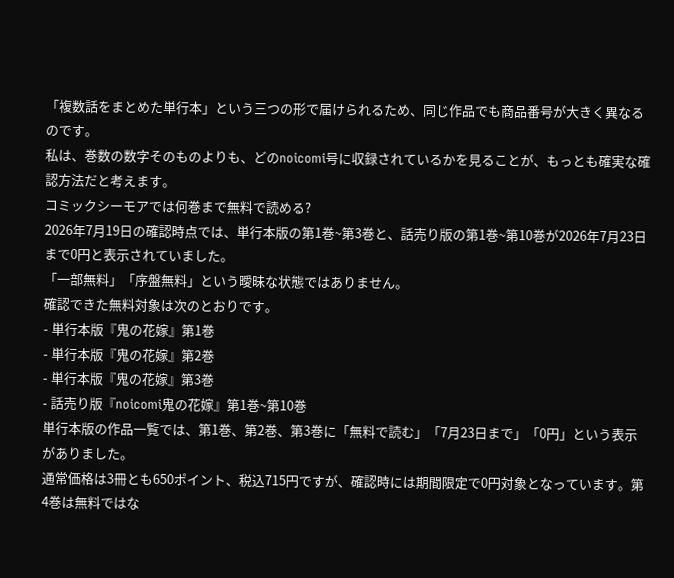「複数話をまとめた単行本」という三つの形で届けられるため、同じ作品でも商品番号が大きく異なるのです。
私は、巻数の数字そのものよりも、どのnoicomi号に収録されているかを見ることが、もっとも確実な確認方法だと考えます。
コミックシーモアでは何巻まで無料で読める?
2026年7月19日の確認時点では、単行本版の第1巻~第3巻と、話売り版の第1巻~第10巻が2026年7月23日まで0円と表示されていました。
「一部無料」「序盤無料」という曖昧な状態ではありません。
確認できた無料対象は次のとおりです。
- 単行本版『鬼の花嫁』第1巻
- 単行本版『鬼の花嫁』第2巻
- 単行本版『鬼の花嫁』第3巻
- 話売り版『noicomi鬼の花嫁』第1巻~第10巻
単行本版の作品一覧では、第1巻、第2巻、第3巻に「無料で読む」「7月23日まで」「0円」という表示がありました。
通常価格は3冊とも650ポイント、税込715円ですが、確認時には期間限定で0円対象となっています。第4巻は無料ではな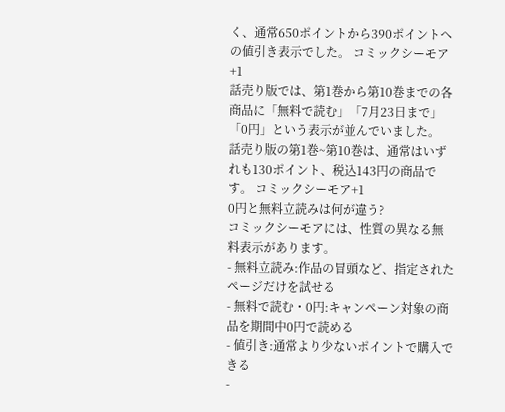く、通常650ポイントから390ポイントへの値引き表示でした。 コミックシーモア+1
話売り版では、第1巻から第10巻までの各商品に「無料で読む」「7月23日まで」「0円」という表示が並んでいました。
話売り版の第1巻~第10巻は、通常はいずれも130ポイント、税込143円の商品です。 コミックシーモア+1
0円と無料立読みは何が違う?
コミックシーモアには、性質の異なる無料表示があります。
- 無料立読み:作品の冒頭など、指定されたページだけを試せる
- 無料で読む・0円:キャンペーン対象の商品を期間中0円で読める
- 値引き:通常より少ないポイントで購入できる
-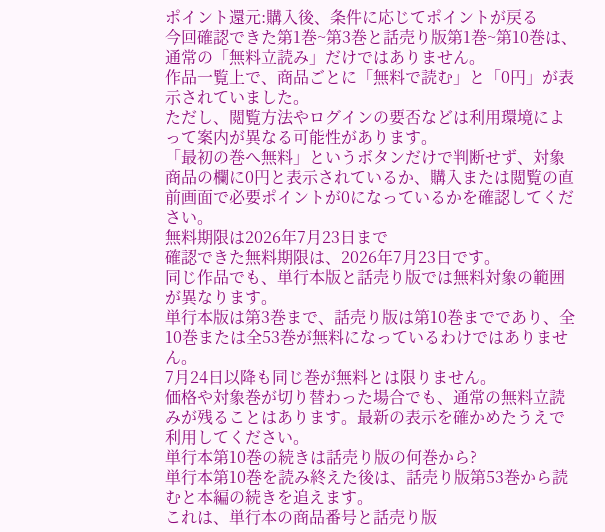ポイント還元:購入後、条件に応じてポイントが戻る
今回確認できた第1巻~第3巻と話売り版第1巻~第10巻は、通常の「無料立読み」だけではありません。
作品一覧上で、商品ごとに「無料で読む」と「0円」が表示されていました。
ただし、閲覧方法やログインの要否などは利用環境によって案内が異なる可能性があります。
「最初の巻へ無料」というボタンだけで判断せず、対象商品の欄に0円と表示されているか、購入または閲覧の直前画面で必要ポイントが0になっているかを確認してください。
無料期限は2026年7月23日まで
確認できた無料期限は、2026年7月23日です。
同じ作品でも、単行本版と話売り版では無料対象の範囲が異なります。
単行本版は第3巻まで、話売り版は第10巻までであり、全10巻または全53巻が無料になっているわけではありません。
7月24日以降も同じ巻が無料とは限りません。
価格や対象巻が切り替わった場合でも、通常の無料立読みが残ることはあります。最新の表示を確かめたうえで利用してください。
単行本第10巻の続きは話売り版の何巻から?
単行本第10巻を読み終えた後は、話売り版第53巻から読むと本編の続きを追えます。
これは、単行本の商品番号と話売り版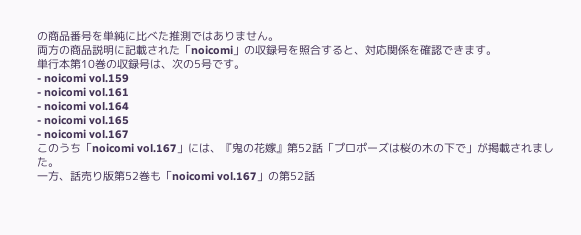の商品番号を単純に比べた推測ではありません。
両方の商品説明に記載された「noicomi」の収録号を照合すると、対応関係を確認できます。
単行本第10巻の収録号は、次の5号です。
- noicomi vol.159
- noicomi vol.161
- noicomi vol.164
- noicomi vol.165
- noicomi vol.167
このうち「noicomi vol.167」には、『鬼の花嫁』第52話「プロポーズは桜の木の下で」が掲載されました。
一方、話売り版第52巻も「noicomi vol.167」の第52話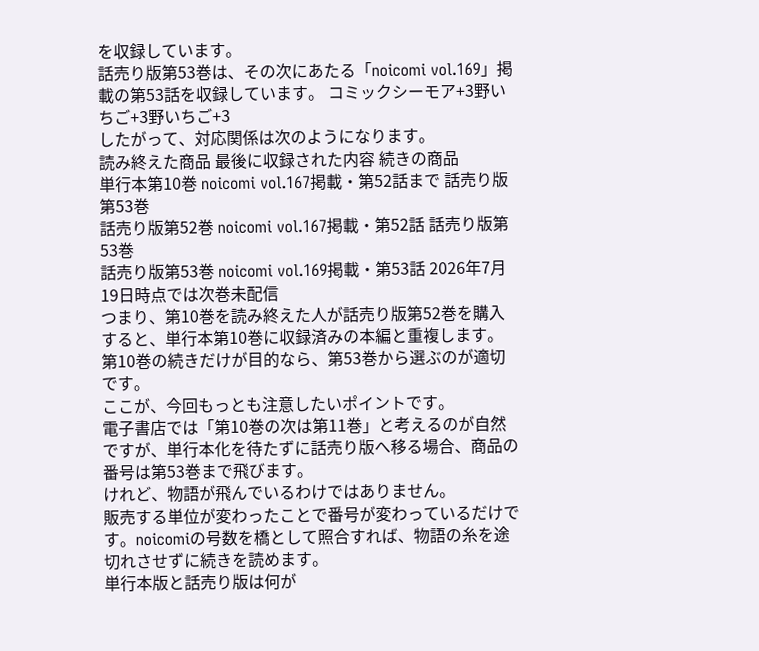を収録しています。
話売り版第53巻は、その次にあたる「noicomi vol.169」掲載の第53話を収録しています。 コミックシーモア+3野いちご+3野いちご+3
したがって、対応関係は次のようになります。
読み終えた商品 最後に収録された内容 続きの商品
単行本第10巻 noicomi vol.167掲載・第52話まで 話売り版第53巻
話売り版第52巻 noicomi vol.167掲載・第52話 話売り版第53巻
話売り版第53巻 noicomi vol.169掲載・第53話 2026年7月19日時点では次巻未配信
つまり、第10巻を読み終えた人が話売り版第52巻を購入すると、単行本第10巻に収録済みの本編と重複します。
第10巻の続きだけが目的なら、第53巻から選ぶのが適切です。
ここが、今回もっとも注意したいポイントです。
電子書店では「第10巻の次は第11巻」と考えるのが自然ですが、単行本化を待たずに話売り版へ移る場合、商品の番号は第53巻まで飛びます。
けれど、物語が飛んでいるわけではありません。
販売する単位が変わったことで番号が変わっているだけです。noicomiの号数を橋として照合すれば、物語の糸を途切れさせずに続きを読めます。
単行本版と話売り版は何が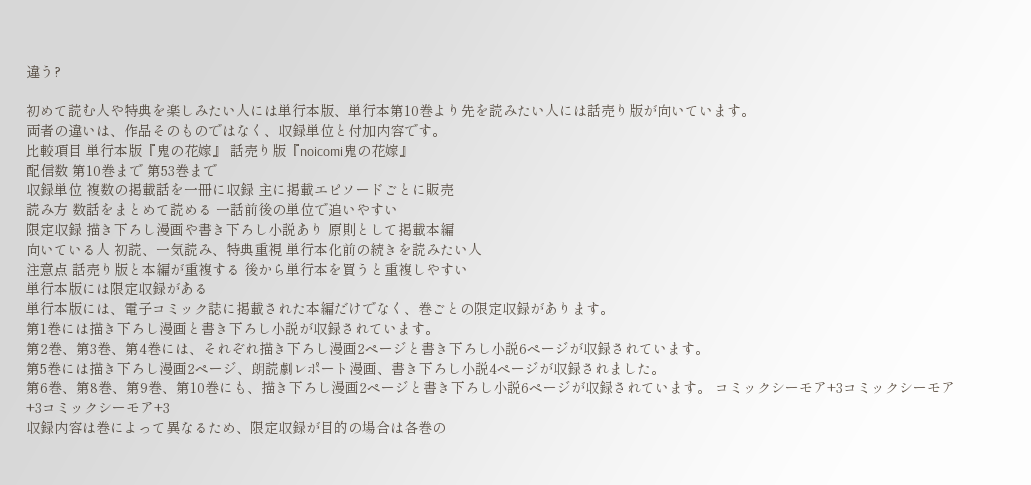違う?

初めて読む人や特典を楽しみたい人には単行本版、単行本第10巻より先を読みたい人には話売り版が向いています。
両者の違いは、作品そのものではなく、収録単位と付加内容です。
比較項目 単行本版『鬼の花嫁』 話売り版『noicomi鬼の花嫁』
配信数 第10巻まで 第53巻まで
収録単位 複数の掲載話を一冊に収録 主に掲載エピソードごとに販売
読み方 数話をまとめて読める 一話前後の単位で追いやすい
限定収録 描き下ろし漫画や書き下ろし小説あり 原則として掲載本編
向いている人 初読、一気読み、特典重視 単行本化前の続きを読みたい人
注意点 話売り版と本編が重複する 後から単行本を買うと重複しやすい
単行本版には限定収録がある
単行本版には、電子コミック誌に掲載された本編だけでなく、巻ごとの限定収録があります。
第1巻には描き下ろし漫画と書き下ろし小説が収録されています。
第2巻、第3巻、第4巻には、それぞれ描き下ろし漫画2ページと書き下ろし小説6ページが収録されています。
第5巻には描き下ろし漫画2ページ、朗読劇レポート漫画、書き下ろし小説4ページが収録されました。
第6巻、第8巻、第9巻、第10巻にも、描き下ろし漫画2ページと書き下ろし小説6ページが収録されています。 コミックシーモア+3コミックシーモア+3コミックシーモア+3
収録内容は巻によって異なるため、限定収録が目的の場合は各巻の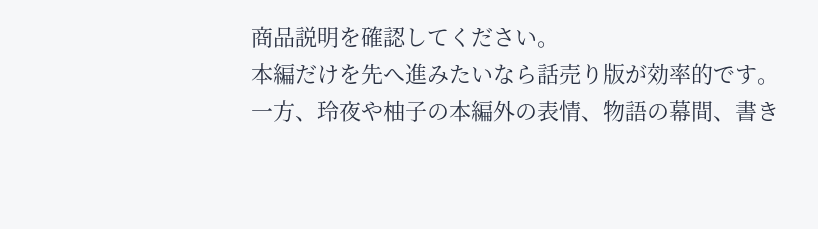商品説明を確認してください。
本編だけを先へ進みたいなら話売り版が効率的です。
一方、玲夜や柚子の本編外の表情、物語の幕間、書き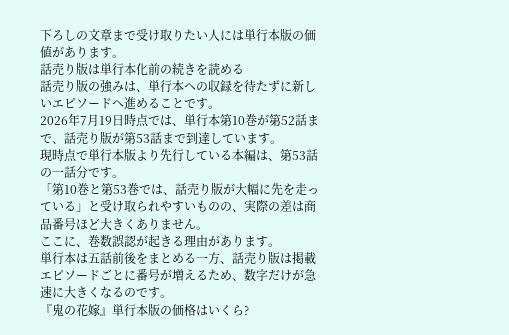下ろしの文章まで受け取りたい人には単行本版の価値があります。
話売り版は単行本化前の続きを読める
話売り版の強みは、単行本への収録を待たずに新しいエピソードへ進めることです。
2026年7月19日時点では、単行本第10巻が第52話まで、話売り版が第53話まで到達しています。
現時点で単行本版より先行している本編は、第53話の一話分です。
「第10巻と第53巻では、話売り版が大幅に先を走っている」と受け取られやすいものの、実際の差は商品番号ほど大きくありません。
ここに、巻数誤認が起きる理由があります。
単行本は五話前後をまとめる一方、話売り版は掲載エピソードごとに番号が増えるため、数字だけが急速に大きくなるのです。
『鬼の花嫁』単行本版の価格はいくら?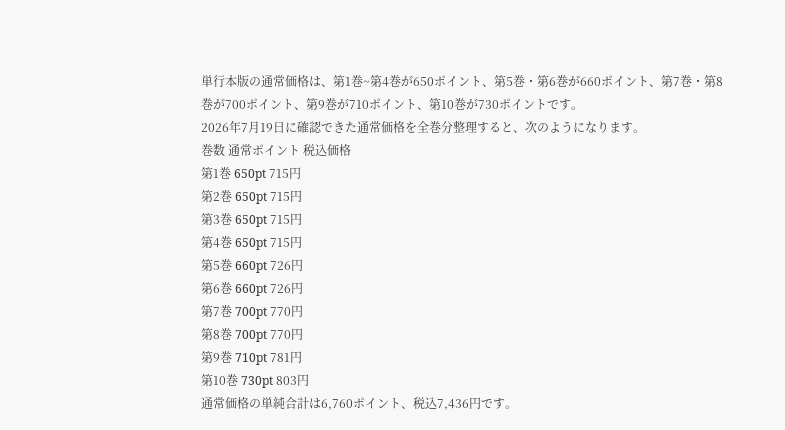単行本版の通常価格は、第1巻~第4巻が650ポイント、第5巻・第6巻が660ポイント、第7巻・第8巻が700ポイント、第9巻が710ポイント、第10巻が730ポイントです。
2026年7月19日に確認できた通常価格を全巻分整理すると、次のようになります。
巻数 通常ポイント 税込価格
第1巻 650pt 715円
第2巻 650pt 715円
第3巻 650pt 715円
第4巻 650pt 715円
第5巻 660pt 726円
第6巻 660pt 726円
第7巻 700pt 770円
第8巻 700pt 770円
第9巻 710pt 781円
第10巻 730pt 803円
通常価格の単純合計は6,760ポイント、税込7,436円です。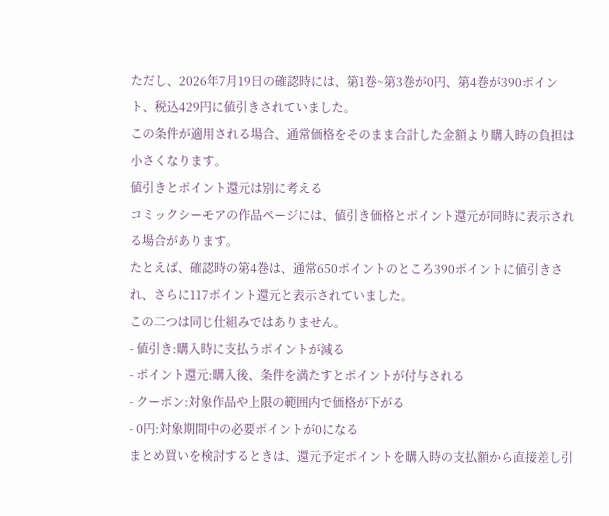ただし、2026年7月19日の確認時には、第1巻~第3巻が0円、第4巻が390ポイント、税込429円に値引きされていました。
この条件が適用される場合、通常価格をそのまま合計した金額より購入時の負担は小さくなります。
値引きとポイント還元は別に考える
コミックシーモアの作品ページには、値引き価格とポイント還元が同時に表示される場合があります。
たとえば、確認時の第4巻は、通常650ポイントのところ390ポイントに値引きされ、さらに117ポイント還元と表示されていました。
この二つは同じ仕組みではありません。
- 値引き:購入時に支払うポイントが減る
- ポイント還元:購入後、条件を満たすとポイントが付与される
- クーポン:対象作品や上限の範囲内で価格が下がる
- 0円:対象期間中の必要ポイントが0になる
まとめ買いを検討するときは、還元予定ポイントを購入時の支払額から直接差し引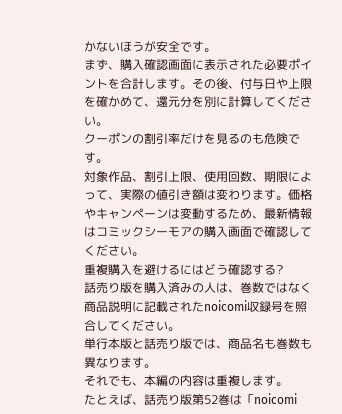かないほうが安全です。
まず、購入確認画面に表示された必要ポイントを合計します。その後、付与日や上限を確かめて、還元分を別に計算してください。
クーポンの割引率だけを見るのも危険です。
対象作品、割引上限、使用回数、期限によって、実際の値引き額は変わります。価格やキャンペーンは変動するため、最新情報はコミックシーモアの購入画面で確認してください。
重複購入を避けるにはどう確認する?
話売り版を購入済みの人は、巻数ではなく商品説明に記載されたnoicomi収録号を照合してください。
単行本版と話売り版では、商品名も巻数も異なります。
それでも、本編の内容は重複します。
たとえば、話売り版第52巻は「noicomi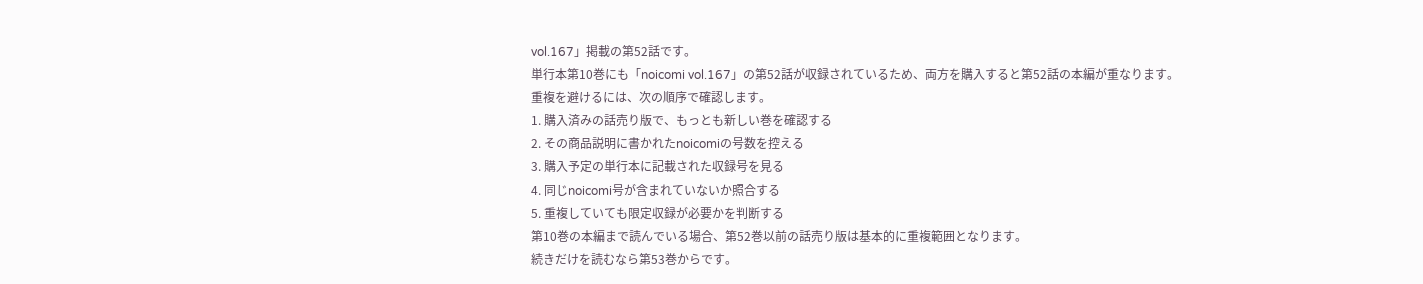vol.167」掲載の第52話です。
単行本第10巻にも「noicomi vol.167」の第52話が収録されているため、両方を購入すると第52話の本編が重なります。
重複を避けるには、次の順序で確認します。
1. 購入済みの話売り版で、もっとも新しい巻を確認する
2. その商品説明に書かれたnoicomiの号数を控える
3. 購入予定の単行本に記載された収録号を見る
4. 同じnoicomi号が含まれていないか照合する
5. 重複していても限定収録が必要かを判断する
第10巻の本編まで読んでいる場合、第52巻以前の話売り版は基本的に重複範囲となります。
続きだけを読むなら第53巻からです。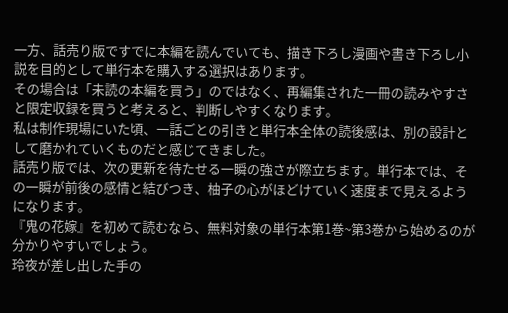一方、話売り版ですでに本編を読んでいても、描き下ろし漫画や書き下ろし小説を目的として単行本を購入する選択はあります。
その場合は「未読の本編を買う」のではなく、再編集された一冊の読みやすさと限定収録を買うと考えると、判断しやすくなります。
私は制作現場にいた頃、一話ごとの引きと単行本全体の読後感は、別の設計として磨かれていくものだと感じてきました。
話売り版では、次の更新を待たせる一瞬の強さが際立ちます。単行本では、その一瞬が前後の感情と結びつき、柚子の心がほどけていく速度まで見えるようになります。
『鬼の花嫁』を初めて読むなら、無料対象の単行本第1巻~第3巻から始めるのが分かりやすいでしょう。
玲夜が差し出した手の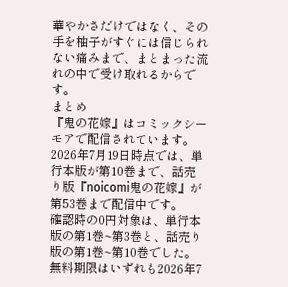華やかさだけではなく、その手を柚子がすぐには信じられない痛みまで、まとまった流れの中で受け取れるからです。
まとめ
『鬼の花嫁』はコミックシーモアで配信されています。
2026年7月19日時点では、単行本版が第10巻まで、話売り版『noicomi鬼の花嫁』が第53巻まで配信中です。
確認時の0円対象は、単行本版の第1巻~第3巻と、話売り版の第1巻~第10巻でした。無料期限はいずれも2026年7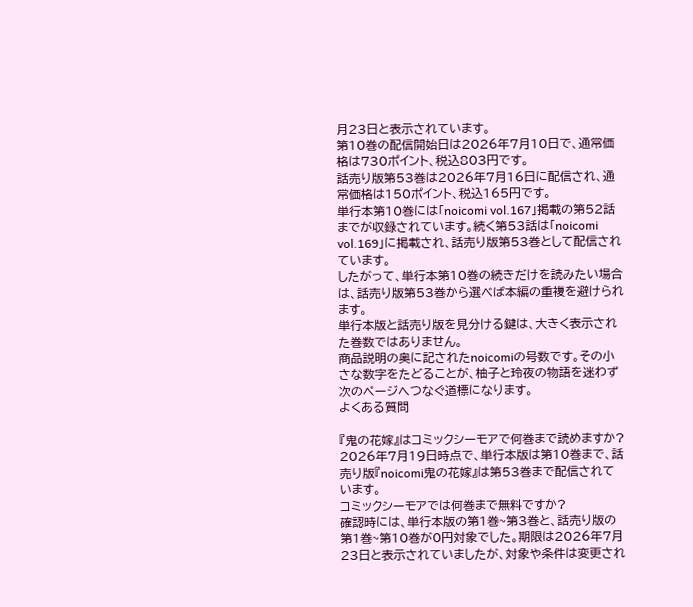月23日と表示されています。
第10巻の配信開始日は2026年7月10日で、通常価格は730ポイント、税込803円です。
話売り版第53巻は2026年7月16日に配信され、通常価格は150ポイント、税込165円です。
単行本第10巻には「noicomi vol.167」掲載の第52話までが収録されています。続く第53話は「noicomi vol.169」に掲載され、話売り版第53巻として配信されています。
したがって、単行本第10巻の続きだけを読みたい場合は、話売り版第53巻から選べば本編の重複を避けられます。
単行本版と話売り版を見分ける鍵は、大きく表示された巻数ではありません。
商品説明の奥に記されたnoicomiの号数です。その小さな数字をたどることが、柚子と玲夜の物語を迷わず次のページへつなぐ道標になります。
よくある質問

『鬼の花嫁』はコミックシーモアで何巻まで読めますか?
2026年7月19日時点で、単行本版は第10巻まで、話売り版『noicomi鬼の花嫁』は第53巻まで配信されています。
コミックシーモアでは何巻まで無料ですか?
確認時には、単行本版の第1巻~第3巻と、話売り版の第1巻~第10巻が0円対象でした。期限は2026年7月23日と表示されていましたが、対象や条件は変更され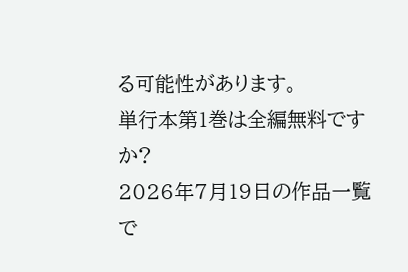る可能性があります。
単行本第1巻は全編無料ですか?
2026年7月19日の作品一覧で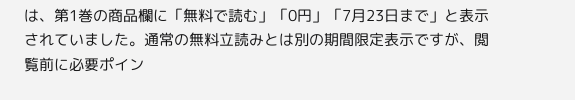は、第1巻の商品欄に「無料で読む」「0円」「7月23日まで」と表示されていました。通常の無料立読みとは別の期間限定表示ですが、閲覧前に必要ポイン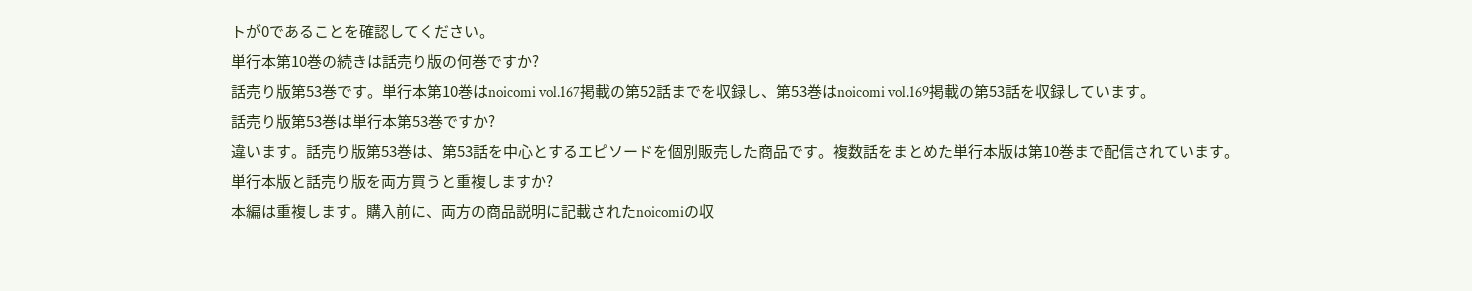トが0であることを確認してください。
単行本第10巻の続きは話売り版の何巻ですか?
話売り版第53巻です。単行本第10巻はnoicomi vol.167掲載の第52話までを収録し、第53巻はnoicomi vol.169掲載の第53話を収録しています。
話売り版第53巻は単行本第53巻ですか?
違います。話売り版第53巻は、第53話を中心とするエピソードを個別販売した商品です。複数話をまとめた単行本版は第10巻まで配信されています。
単行本版と話売り版を両方買うと重複しますか?
本編は重複します。購入前に、両方の商品説明に記載されたnoicomiの収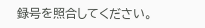録号を照合してください。